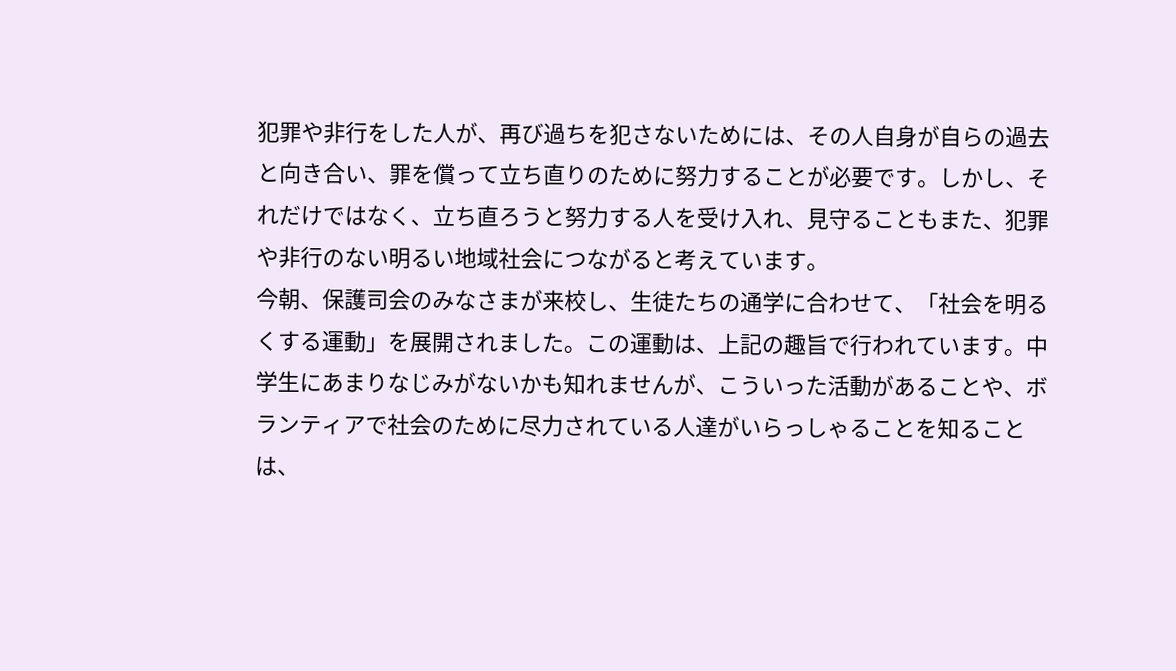犯罪や非行をした人が、再び過ちを犯さないためには、その人自身が自らの過去と向き合い、罪を償って立ち直りのために努力することが必要です。しかし、それだけではなく、立ち直ろうと努力する人を受け入れ、見守ることもまた、犯罪や非行のない明るい地域社会につながると考えています。
今朝、保護司会のみなさまが来校し、生徒たちの通学に合わせて、「社会を明るくする運動」を展開されました。この運動は、上記の趣旨で行われています。中学生にあまりなじみがないかも知れませんが、こういった活動があることや、ボランティアで社会のために尽力されている人達がいらっしゃることを知ることは、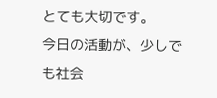とても大切です。
今日の活動が、少しでも社会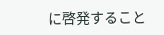に啓発すること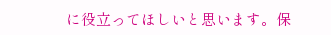に役立ってほしいと思います。保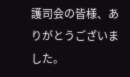護司会の皆様、ありがとうございました。